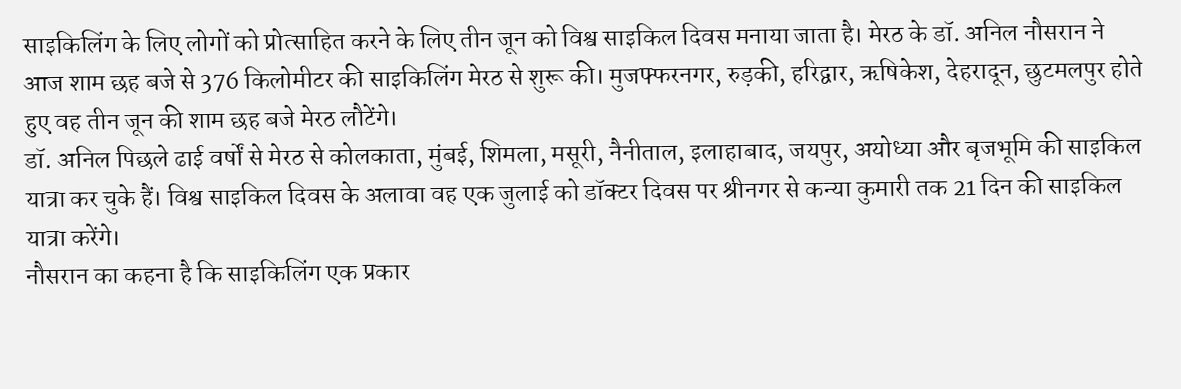साइकिलिंग के लिए लोगों को प्रोत्साहित करने के लिए तीन जून को विश्व साइकिल दिवस मनाया जाता है। मेरठ के डॉ. अनिल नौसरान ने आज शाम छह बजे से 376 किलोमीटर की साइकिलिंग मेरठ से शुरू की। मुजफ्फरनगर, रुड़की, हरिद्वार, ऋषिकेश, देहरादून, छुटमलपुर होते हुए वह तीन जून की शाम छह बजे मेरठ लौटेंगे।
डॉ. अनिल पिछले ढाई वर्षों से मेरठ से कोलकाता, मुंबई, शिमला, मसूरी, नैनीताल, इलाहाबाद, जयपुर, अयोध्या और बृजभूमि की साइकिल यात्रा कर चुके हैं। विश्व साइकिल दिवस के अलावा वह एक जुलाई को डॉक्टर दिवस पर श्रीनगर से कन्या कुमारी तक 21 दिन की साइकिल यात्रा करेंगे।
नौसरान का कहना है कि साइकिलिंग एक प्रकार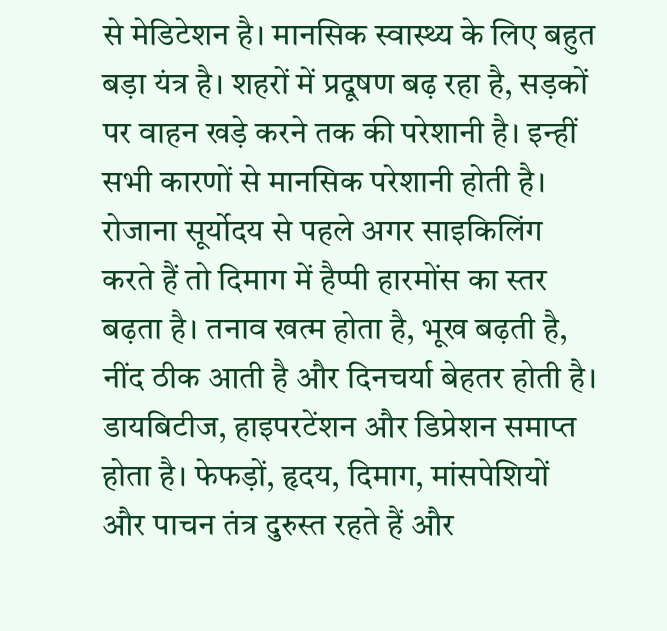से मेडिटेशन है। मानसिक स्वास्थ्य के लिए बहुत बड़ा यंत्र है। शहरों में प्रदूषण बढ़ रहा है, सड़कों पर वाहन खड़े करने तक की परेशानी है। इन्हीं सभी कारणों से मानसिक परेशानी होती है। रोजाना सूर्योदय से पहले अगर साइकिलिंग करते हैं तो दिमाग में हैप्पी हारमोंस का स्तर बढ़ता है। तनाव खत्म होता है, भूख बढ़ती है, नींद ठीक आती है और दिनचर्या बेहतर होती है। डायबिटीज, हाइपरटेंशन और डिप्रेशन समाप्त होता है। फेफड़ों, हृदय, दिमाग, मांसपेशियों और पाचन तंत्र दुरुस्त रहते हैं और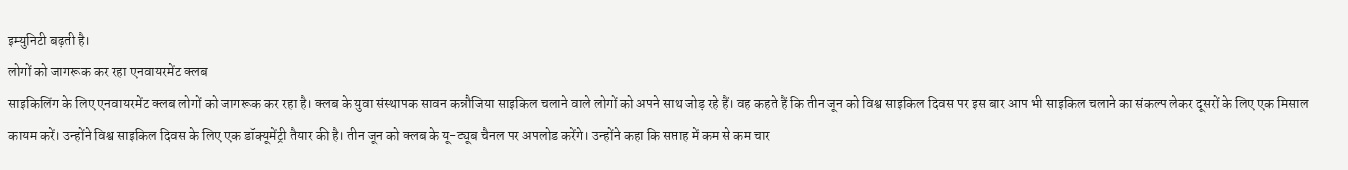इम्युनिटी बढ़ती है।
लोगों को जागरूक कर रहा एनवायरमेंट क्लब
साइकिलिंग के लिए एनवायरमेंट क्लब लोगों को जागरूक कर रहा है। क्लब के युवा संस्थापक सावन कन्नौजिया साइकिल चलाने वाले लोगों को अपने साथ जोड़ रहे हैं। वह कहते हैं कि तीन जून को विश्व साइकिल दिवस पर इस बार आप भी साइकिल चलाने का संकल्प लेकर दूसरों के लिए एक मिसाल कायम करें। उन्होंने विश्व साइकिल दिवस के लिए एक डॉक्यूमेंट्री तैयार की है। तीन जून को क्लब के यू-ट्यूब चैनल पर अपलोड करेंगे। उन्होंने कहा कि सप्ताह में कम से कम चार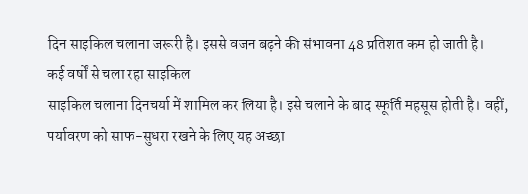दिन साइकिल चलाना जरूरी है। इससे वजन बढ़ने की संभावना 48 प्रतिशत कम हो जाती है।
कई वर्षों से चला रहा साइकिल
साइकिल चलाना दिनचर्या में शामिल कर लिया है। इसे चलाने के बाद स्फूर्ति महसूस होती है। वहीं, पर्यावरण को साफ-सुधरा रखने के लिए यह अच्छा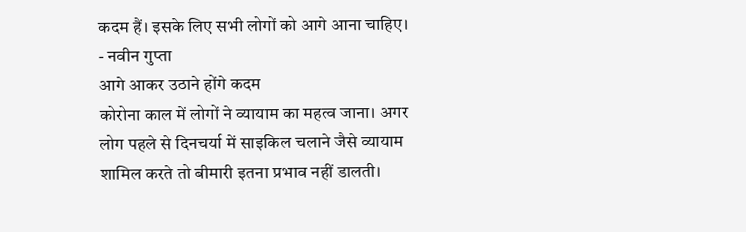कदम हैं। इसके लिए सभी लोगों को आगे आना चाहिए।
- नवीन गुप्ता
आगे आकर उठाने होंगे कदम
कोरोना काल में लोगों ने व्यायाम का महत्व जाना। अगर लोग पहले से दिनचर्या में साइकिल चलाने जैसे व्यायाम शामिल करते तो बीमारी इतना प्रभाव नहीं डालती।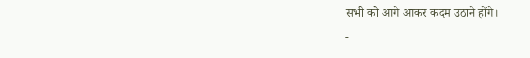सभी को आगे आकर कदम उठाने होंगे।
-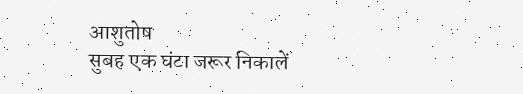आशुतोष
सुबह एक घंटा जरूर निकालें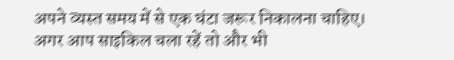अपने व्यस्त समय में से एक घंटा जरूर निकालना चाहिए। अगर आप साइकिल चला रहें तो और भी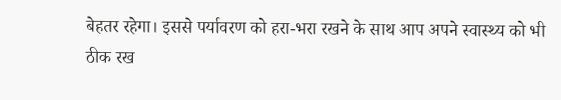बेहतर रहेगा। इससे पर्यावरण को हरा-भरा रखने के साथ आप अपने स्वास्थ्य को भी ठीक रख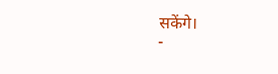सकेंगे।
-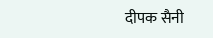दीपक सैनी